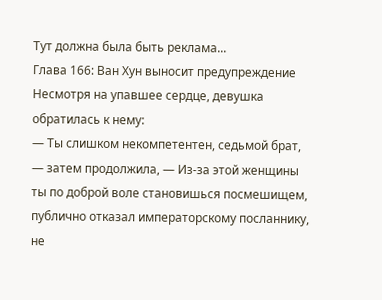Тут должна была быть реклама...
Глава 166: Ван Хун выносит предупреждение
Несмотря на упавшее сердце, девушка обратилась к нему:
— Ты слишком некомпетентен, седьмой брат, — затем продолжила, — Из-за этой женщины ты по доброй воле становишься посмешищем, публично отказал императорскому посланнику, не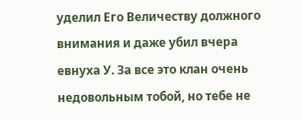уделил Его Величеству должного внимания и даже убил вчера евнуха У. За все это клан очень недовольным тобой, но тебе не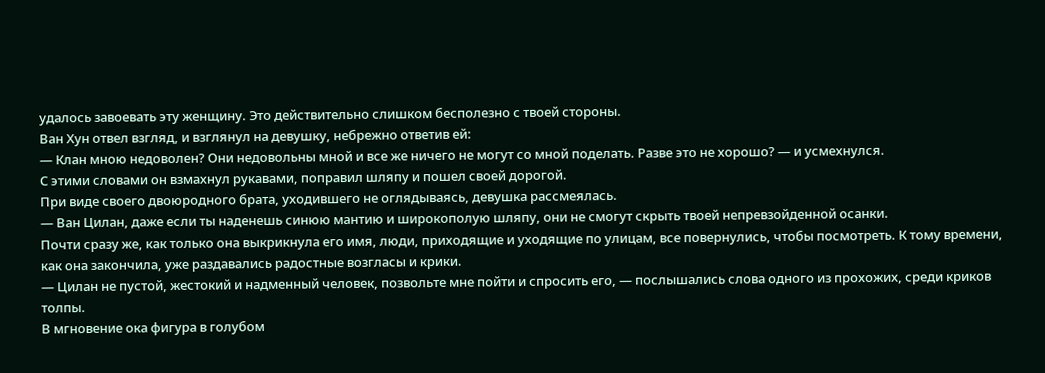удалось завоевать эту женщину. Это действительно слишком бесполезно с твоей стороны.
Ван Хун отвел взгляд, и взглянул на девушку, небрежно ответив ей:
— Клан мною недоволен? Они недовольны мной и все же ничего не могут со мной поделать. Разве это не хорошо? — и усмехнулся.
С этими словами он взмахнул рукавами, поправил шляпу и пошел своей дорогой.
При виде своего двоюродного брата, уходившего не оглядываясь, девушка рассмеялась.
— Ван Цилан, даже если ты наденешь синюю мантию и широкополую шляпу, они не смогут скрыть твоей непревзойденной осанки.
Почти сразу же, как только она выкрикнула его имя, люди, приходящие и уходящие по улицам, все повернулись, чтобы посмотреть. К тому времени, как она закончила, уже раздавались радостные возгласы и крики.
— Цилан не пустой, жестокий и надменный человек, позвольте мне пойти и спросить его, — послышались слова одного из прохожих, среди криков толпы.
В мгновение ока фигура в голубом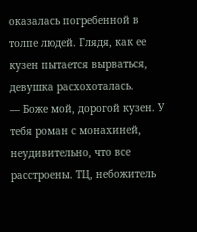оказалась погребенной в толпе людей. Глядя, как ее кузен пытается вырваться, девушка расхохоталась.
— Боже мой, дорогой кузен. У тебя роман с монахиней, неудивительно, что все расстроены. ТЦ, небожитель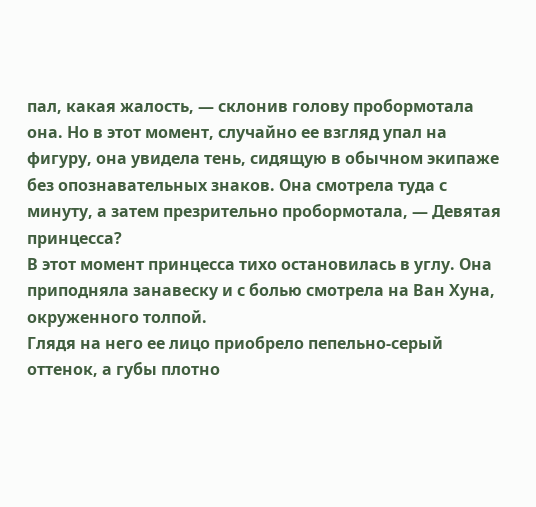пал, какая жалость, — склонив голову пробормотала она. Но в этот момент, случайно ее взгляд упал на фигуру, она увидела тень, сидящую в обычном экипаже без опознавательных знаков. Она смотрела туда с минуту, а затем презрительно пробормотала, — Девятая принцесса?
В этот момент принцесса тихо остановилась в углу. Она приподняла занавеску и с болью смотрела на Ван Хуна, окруженного толпой.
Глядя на него ее лицо приобрело пепельно-серый оттенок, а губы плотно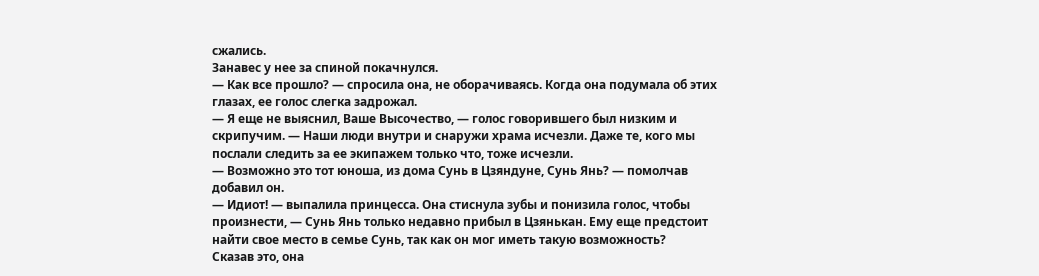сжались.
Занавес у нее за спиной покачнулся.
— Как все прошло? — спросила она, не оборачиваясь. Когда она подумала об этих глазах, ее голос слегка задрожал.
— Я еще не выяснил, Ваше Высочество, — голос говорившего был низким и скрипучим. — Наши люди внутри и снаружи храма исчезли. Даже те, кого мы послали следить за ее экипажем только что, тоже исчезли.
— Возможно это тот юноша, из дома Сунь в Цзяндуне, Сунь Янь? — помолчав добавил он.
— Идиот! — выпалила принцесса. Она стиснула зубы и понизила голос, чтобы произнести, — Сунь Янь только недавно прибыл в Цзянькан. Ему еще предстоит найти свое место в семье Сунь, так как он мог иметь такую возможность?
Сказав это, она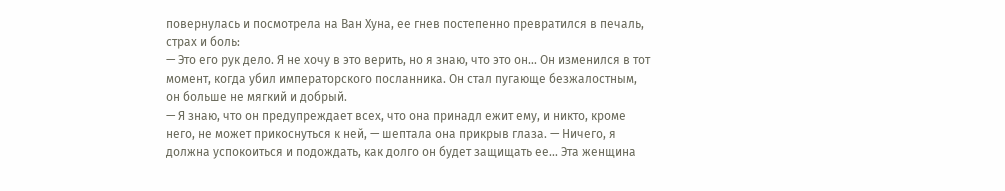повернулась и посмотрела на Ван Хуна, ее гнев постепенно превратился в печаль, страх и боль:
— Это его рук дело. Я не хочу в это верить, но я знаю, что это он... Он изменился в тот момент, когда убил императорского посланника. Он стал пугающе безжалостным, он больше не мягкий и добрый.
— Я знаю, что он предупреждает всех, что она принадл ежит ему, и никто, кроме него, не может прикоснуться к ней, — шептала она прикрыв глаза. — Ничего, я должна успокоиться и подождать, как долго он будет защищать ее... Эта женщина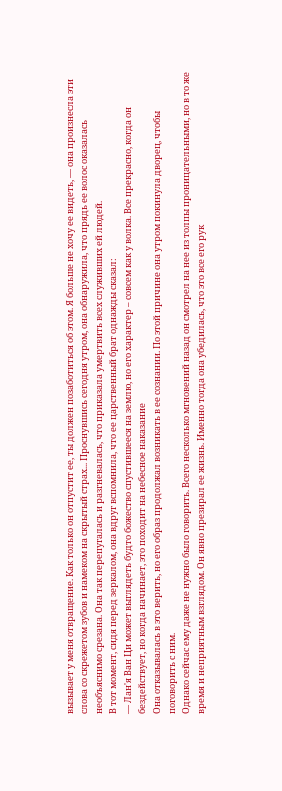вызывает у меня отвращение. Как только он отпустит ее, ты должен позаботиться об этом. Я больше не хочу ее видеть, — она произнесла эти слова со скрежетом зубов и намеком на скрытый страх... Проснувшись сегодня утром, она обнаружила, что прядь ее волос оказалась необъяснимо срезана. Она так перепугалась и разгневалась, что приказала умертвить всех служивших ей людей.
В тот момент, сидя перед зеркалом, она вдруг вспомнила, что ее царственный брат однажды сказал:
— Лан'я Ван Ци может выглядеть будто божество спустившееся на землю, но его характер – совсем как у волка. Все прекрасно, когда он бездействует, но когда начинает, это походит на небесное наказание
Она отказывалась в это верить, но его образ продолжал возникать в ее сознании. По этой причине она утром покинула дворец, чтобы поговорить с ним.
Однако сейчас ему даже не нужно было говорить. Всего несколько мгновений назад он смотрел на нее из толпы проницательными, но в то же время и неприятным взглядом. Он явно презирал ее жизнь. Именно тогда она убедилась, что это все его рук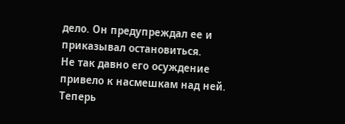дело. Он предупреждал ее и приказывал остановиться.
Не так давно его осуждение привело к насмешкам над ней. Теперь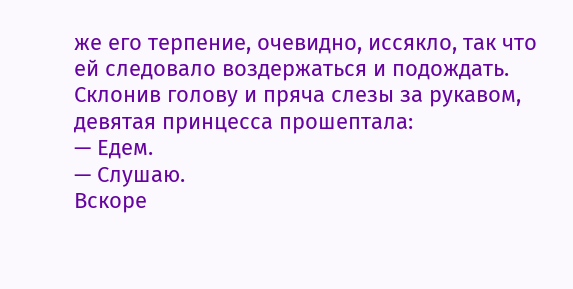же его терпение, очевидно, иссякло, так что ей следовало воздержаться и подождать.
Склонив голову и пряча слезы за рукавом, девятая принцесса прошептала:
— Едем.
— Слушаю.
Вскоре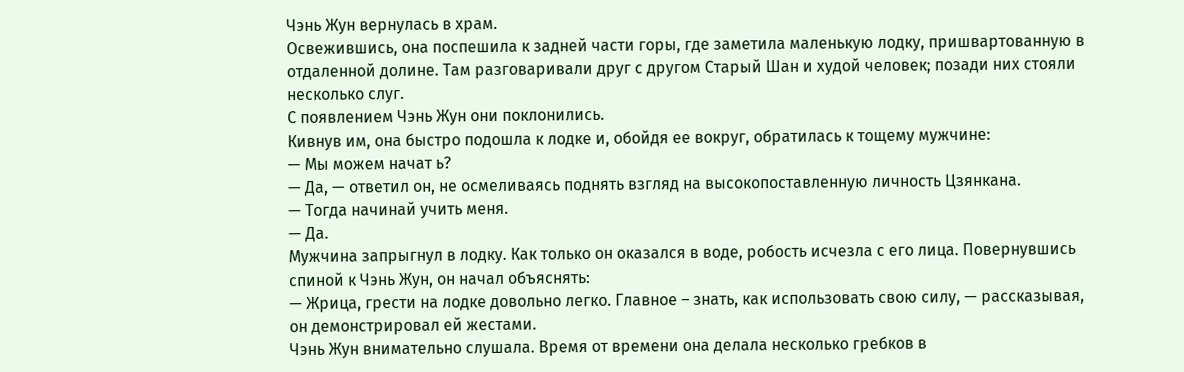Чэнь Жун вернулась в храм.
Освежившись, она поспешила к задней части горы, где заметила маленькую лодку, пришвартованную в отдаленной долине. Там разговаривали друг с другом Старый Шан и худой человек; позади них стояли несколько слуг.
С появлением Чэнь Жун они поклонились.
Кивнув им, она быстро подошла к лодке и, обойдя ее вокруг, обратилась к тощему мужчине:
— Мы можем начат ь?
— Да, — ответил он, не осмеливаясь поднять взгляд на высокопоставленную личность Цзянкана.
— Тогда начинай учить меня.
— Да.
Мужчина запрыгнул в лодку. Как только он оказался в воде, робость исчезла с его лица. Повернувшись спиной к Чэнь Жун, он начал объяснять:
— Жрица, грести на лодке довольно легко. Главное – знать, как использовать свою силу, — рассказывая, он демонстрировал ей жестами.
Чэнь Жун внимательно слушала. Время от времени она делала несколько гребков в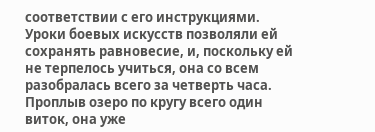соответствии с его инструкциями.
Уроки боевых искусств позволяли ей сохранять равновесие, и, поскольку ей не терпелось учиться, она со всем разобралась всего за четверть часа. Проплыв озеро по кругу всего один виток, она уже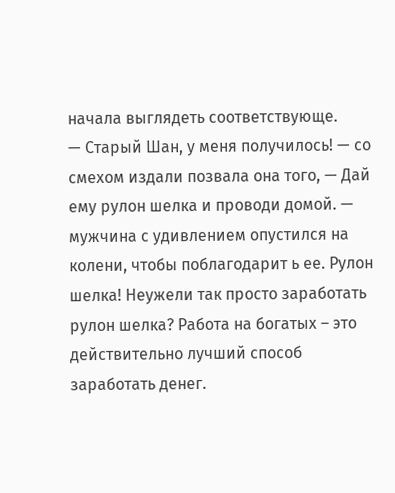начала выглядеть соответствующе.
— Старый Шан, у меня получилось! — со смехом издали позвала она того, — Дай ему рулон шелка и проводи домой. — мужчина с удивлением опустился на колени, чтобы поблагодарит ь ее. Рулон шелка! Неужели так просто заработать рулон шелка? Работа на богатых – это действительно лучший способ заработать денег.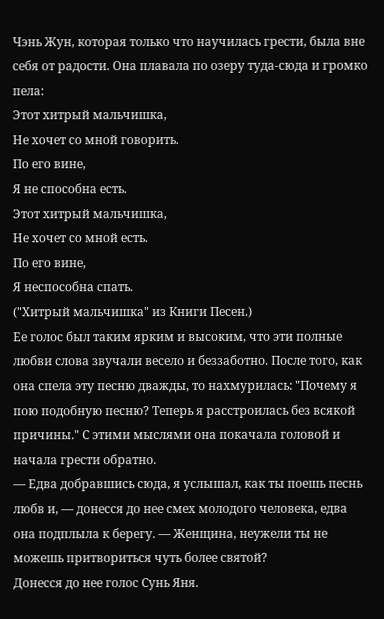Чэнь Жун, которая только что научилась грести, была вне себя от радости. Она плавала по озеру туда-сюда и громко пела:
Этот хитрый мальчишка,
Не хочет со мной говорить.
По его вине,
Я не способна есть.
Этот хитрый мальчишка,
Не хочет со мной есть.
По его вине,
Я неспособна спать.
("Хитрый мальчишка" из Книги Песен.)
Ее голос был таким ярким и высоким, что эти полные любви слова звучали весело и беззаботно. После того, как она спела эту песню дважды, то нахмурилась: "Почему я пою подобную песню? Теперь я расстроилась без всякой причины." С этими мыслями она покачала головой и начала грести обратно.
— Едва добравшись сюда, я услышал, как ты поешь песнь любв и, — донесся до нее смех молодого человека, едва она подплыла к берегу. — Женщина, неужели ты не можешь притвориться чуть более святой?
Донесся до нее голос Сунь Яня.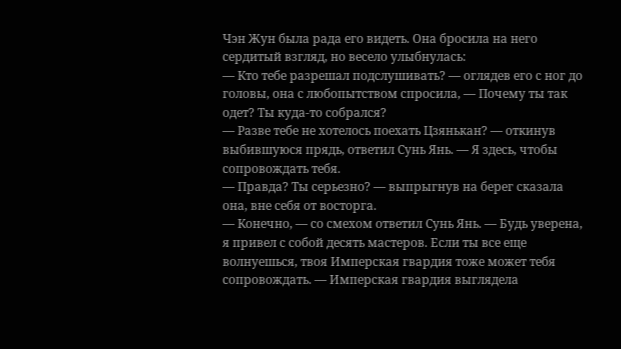Чэн Жун была рада его видеть. Она бросила на него сердитый взгляд, но весело улыбнулась:
— Кто тебе разрешал подслушивать? — оглядев его с ног до головы, она с любопытством спросила, — Почему ты так одет? Ты куда-то собрался?
— Разве тебе не хотелось поехать Цзянькан? — откинув выбившуюся прядь, ответил Сунь Янь. — Я здесь, чтобы сопровождать тебя.
— Правда? Ты серьезно? — выпрыгнув на берег сказала она, вне себя от восторга.
— Конечно, — со смехом ответил Сунь Янь. — Будь уверена, я привел с собой десять мастеров. Если ты все еще волнуешься, твоя Имперская гвардия тоже может тебя сопровождать. — Имперская гвардия выглядела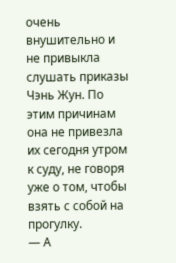очень внушительно и не привыкла слушать приказы Чэнь Жун. По этим причинам она не привезла их сегодня утром к суду, не говоря уже о том, чтобы взять с собой на прогулку.
— А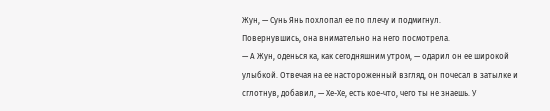Жун, — Сунь Янь похлопал ее по плечу и подмигнул.
Повернувшись, она внимательно на него посмотрела.
— А Жун, оденься ка, как сегодняшним утром, — одарил он ее широкой улыбкой. Отвечая на ее настороженный взгляд, он почесал в затылке и сглотнув, добавил, — Хе-Хе, есть кое-что, чего ты не знаешь. У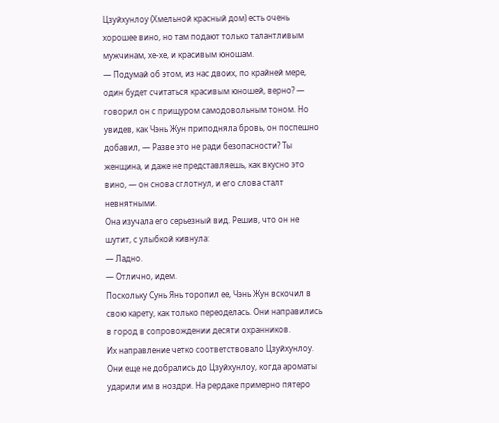Цзуйхунлоу (Хмельной красный дом) есть очень хорошее вино, но там подают только талантливым мужчинам, хе-хе, и красивым юношам.
— Подумай об этом, из нас двоих, по крайней мере, один будет считаться красивым юношей, верно? — говорил он с прищуром самодовольным тоном. Но увидев, как Чэнь Жун приподняла бровь, он поспешно добавил, — Разве это не ради безопасности? Ты женщина, и даже не представляешь, как вкусно это вино, — он снова сглотнул, и его слова сталт невнятными.
Она изучала его серьезный вид. Решив, что он не шутит, с улыбкой кивнула:
— Ладно.
— Отлично, идем.
Поскольку Сунь Янь торопил ее, Чэнь Жун вскочил в свою карету, как только переоделась. Они направились в город в сопровождении десяти охранников.
Их направление четко соответствовало Цзуйхунлоу.
Они еще не добрались до Цзуйхунлоу, когда ароматы ударили им в ноздри. На рердаке примерно пятеро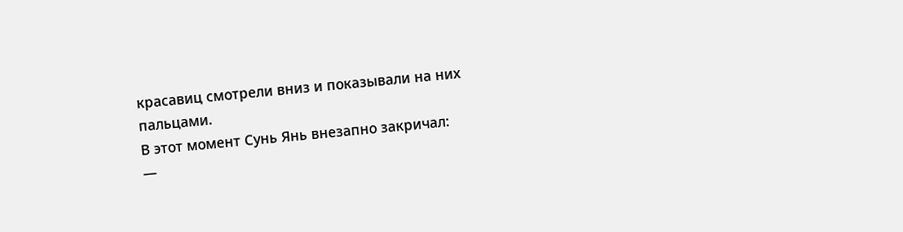красавиц смотрели вниз и показывали на них пальцами.
В этот момент Сунь Янь внезапно закричал:
—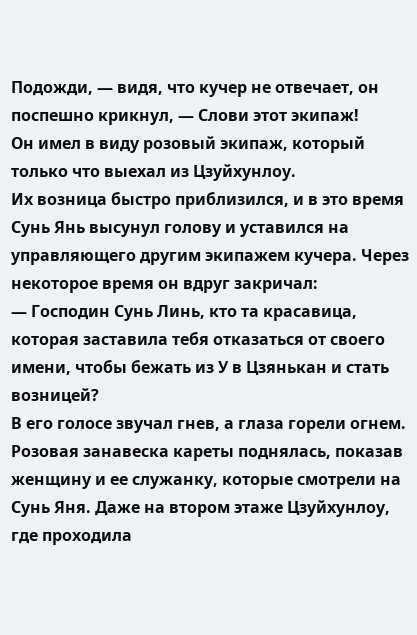Подожди, — видя, что кучер не отвечает, он поспешно крикнул, — Слови этот экипаж!
Он имел в виду розовый экипаж, который только что выехал из Цзуйхунлоу.
Их возница быстро приблизился, и в это время Сунь Янь высунул голову и уставился на управляющего другим экипажем кучера. Через некоторое время он вдруг закричал:
— Господин Сунь Линь, кто та красавица, которая заставила тебя отказаться от своего имени, чтобы бежать из У в Цзянькан и стать возницей?
В его голосе звучал гнев, а глаза горели огнем.
Розовая занавеска кареты поднялась, показав женщину и ее служанку, которые смотрели на Сунь Яня. Даже на втором этаже Цзуйхунлоу, где проходила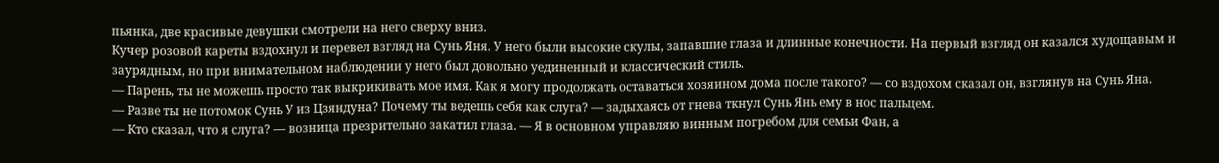пьянка, две красивые девушки смотрели на него сверху вниз.
Кучер розовой кареты вздохнул и перевел взгляд на Сунь Яня. У него были высокие скулы, запавшие глаза и длинные конечности. На первый взгляд он казался худощавым и заурядным, но при внимательном наблюдении у него был довольно уединенный и классический стиль.
— Парень, ты не можешь просто так выкрикивать мое имя. Как я могу продолжать оставаться хозяином дома после такого? — со вздохом сказал он, взглянув на Сунь Яна.
— Разве ты не потомок Сунь У из Цзяндуна? Почему ты ведешь себя как слуга? — задыхаясь от гнева ткнул Сунь Янь ему в нос пальцем.
— Кто сказал, что я слуга? — возница презрительно закатил глаза. — Я в основном управляю винным погребом для семьи Фан, а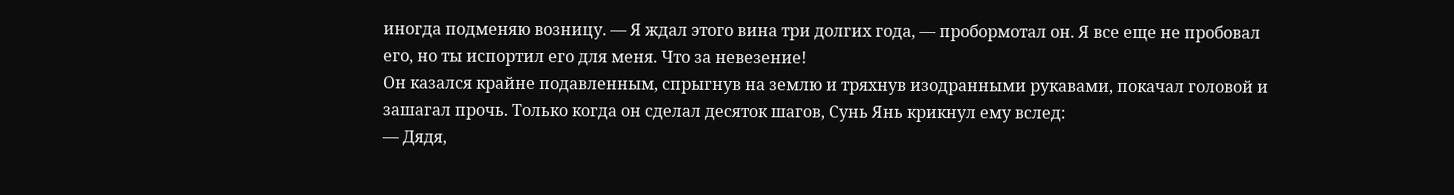иногда подменяю возницу. — Я ждал этого вина три долгих года, — пробормотал он. Я все еще не пробовал его, но ты испортил его для меня. Что за невезение!
Он казался крайне подавленным, спрыгнув на землю и тряхнув изодранными рукавами, покачал головой и зашагал прочь. Только когда он сделал десяток шагов, Сунь Янь крикнул ему вслед:
— Дядя,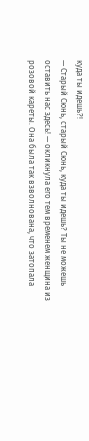куда ты идешь?!
— Старый Сюнь, старый Сюнь, куда ты идешь? Ты не можешь оставить нас здесь! — окликнула его тем временем женщина из розовой кареты. Она была так взволнована, что затопала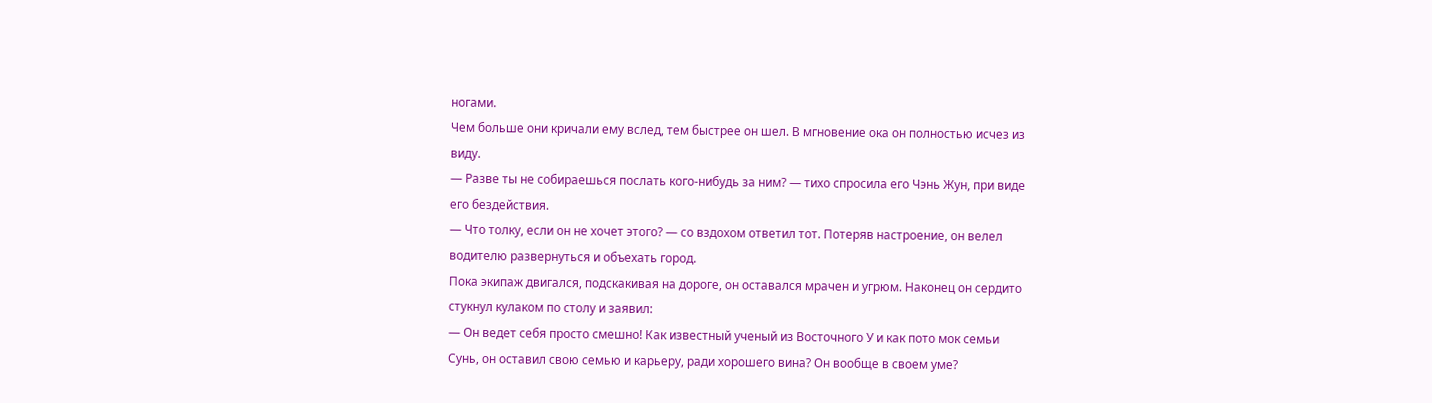ногами.
Чем больше они кричали ему вслед, тем быстрее он шел. В мгновение ока он полностью исчез из виду.
— Разве ты не собираешься послать кого-нибудь за ним? — тихо спросила его Чэнь Жун, при виде его бездействия.
— Что толку, если он не хочет этого? — со вздохом ответил тот. Потеряв настроение, он велел водителю развернуться и объехать город.
Пока экипаж двигался, подскакивая на дороге, он оставался мрачен и угрюм. Наконец он сердито стукнул кулаком по столу и заявил:
— Он ведет себя просто смешно! Как известный ученый из Восточного У и как пото мок семьи Сунь, он оставил свою семью и карьеру, ради хорошего вина? Он вообще в своем уме?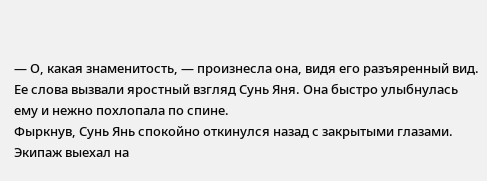— О, какая знаменитость, — произнесла она, видя его разъяренный вид. Ее слова вызвали яростный взгляд Сунь Яня. Она быстро улыбнулась ему и нежно похлопала по спине.
Фыркнув, Сунь Янь спокойно откинулся назад с закрытыми глазами.
Экипаж выехал на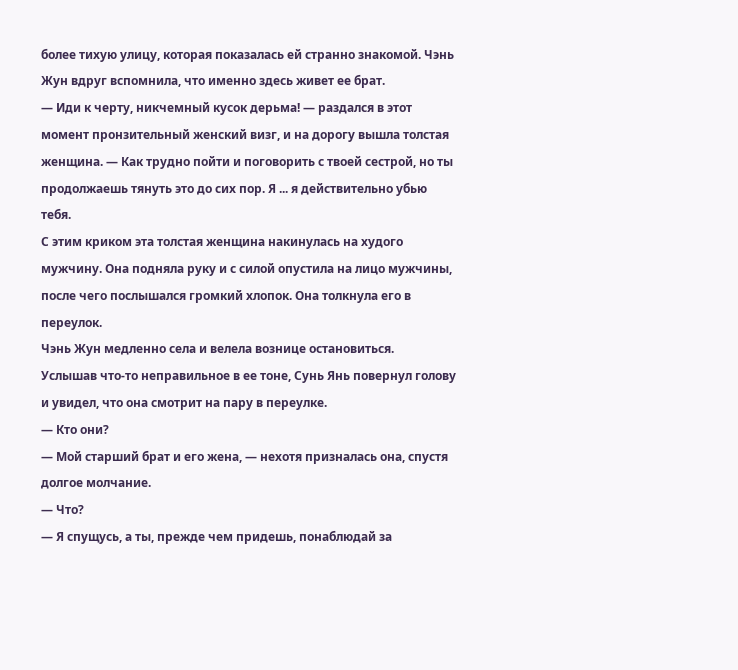более тихую улицу, которая показалась ей странно знакомой. Чэнь Жун вдруг вспомнила, что именно здесь живет ее брат.
— Иди к черту, никчемный кусок дерьма! — раздался в этот момент пронзительный женский визг, и на дорогу вышла толстая женщина. — Как трудно пойти и поговорить с твоей сестрой, но ты продолжаешь тянуть это до сих пор. Я ... я действительно убью тебя.
С этим криком эта толстая женщина накинулась на худого мужчину. Она подняла руку и с силой опустила на лицо мужчины, после чего послышался громкий хлопок. Она толкнула его в переулок.
Чэнь Жун медленно села и велела вознице остановиться.
Услышав что-то неправильное в ее тоне, Сунь Янь повернул голову и увидел, что она смотрит на пару в переулке.
— Кто они?
— Мой старший брат и его жена, — нехотя призналась она, спустя долгое молчание.
— Что?
— Я спущусь, а ты, прежде чем придешь, понаблюдай за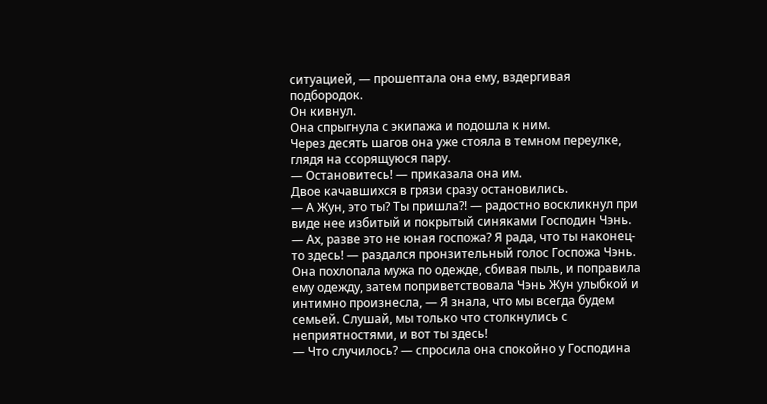ситуацией, — прошептала она ему, вздергивая подбородок.
Он кивнул.
Она спрыгнула с экипажа и подошла к ним.
Через десять шагов она уже стояла в темном переулке, глядя на ссорящуюся пару.
— Остановитесь! — приказала она им.
Двое качавшихся в грязи сразу остановились.
— А Жун, это ты? Ты пришла?! — радостно воскликнул при виде нее избитый и покрытый синяками Господин Чэнь.
— Ах, разве это не юная госпожа? Я рада, что ты наконец-то здесь! — раздался пронзительный голос Госпожа Чэнь. Она похлопала мужа по одежде, сбивая пыль, и поправила ему одежду, затем поприветствовала Чэнь Жун улыбкой и интимно произнесла, — Я знала, что мы всегда будем семьей. Слушай, мы только что столкнулись с неприятностями, и вот ты здесь!
— Что случилось? — спросила она спокойно у Господина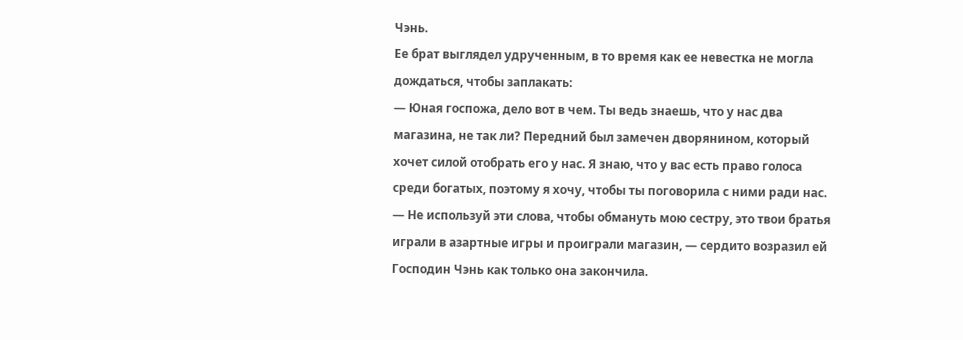Чэнь.
Ее брат выглядел удрученным, в то время как ее невестка не могла дождаться, чтобы заплакать:
— Юная госпожа, дело вот в чем. Ты ведь знаешь, что у нас два магазина, не так ли? Передний был замечен дворянином, который хочет силой отобрать его у нас. Я знаю, что у вас есть право голоса среди богатых, поэтому я хочу, чтобы ты поговорила с ними ради нас.
— Не используй эти слова, чтобы обмануть мою сестру, это твои братья играли в азартные игры и проиграли магазин, — сердито возразил ей Господин Чэнь как только она закончила.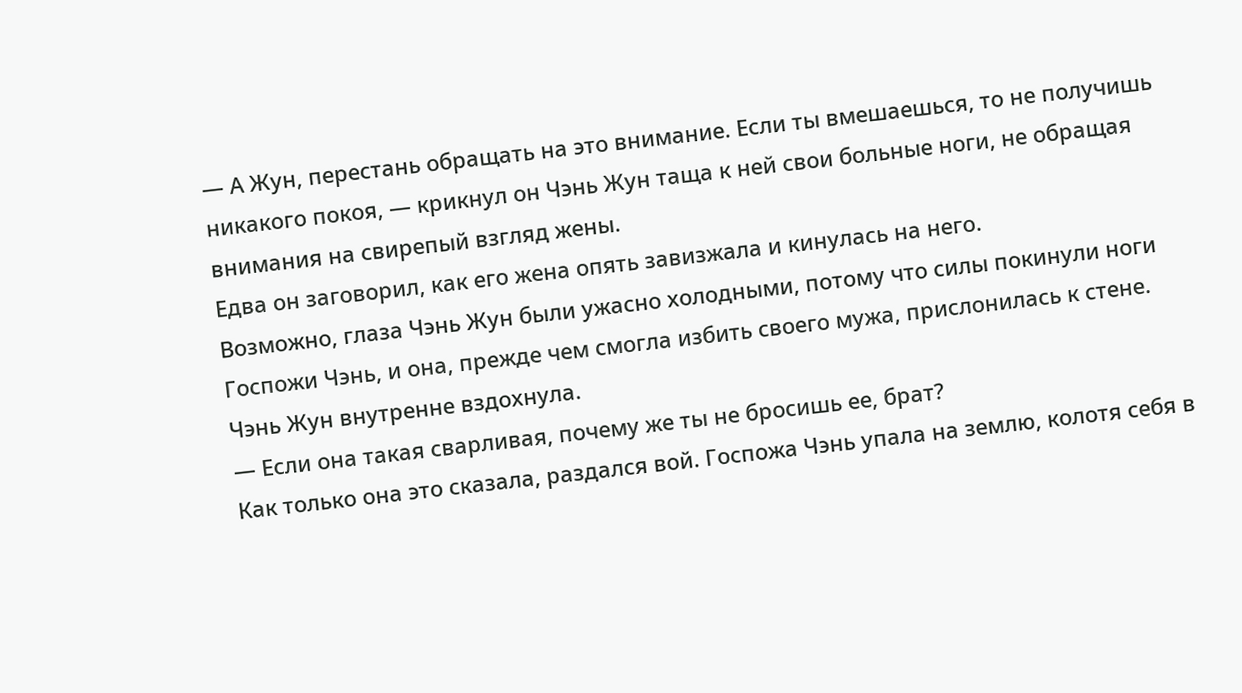— А Жун, перестань обращать на это внимание. Если ты вмешаешься, то не получишь никакого покоя, — крикнул он Чэнь Жун таща к ней свои больные ноги, не обращая внимания на свирепый взгляд жены.
Едва он заговорил, как его жена опять завизжала и кинулась на него.
Возможно, глаза Чэнь Жун были ужасно холодными, потому что силы покинули ноги Госпожи Чэнь, и она, прежде чем смогла избить своего мужа, прислонилась к стене.
Чэнь Жун внутренне вздохнула.
— Если она такая сварливая, почему же ты не бросишь ее, брат?
Как только она это сказала, раздался вой. Госпожа Чэнь упала на землю, колотя себя в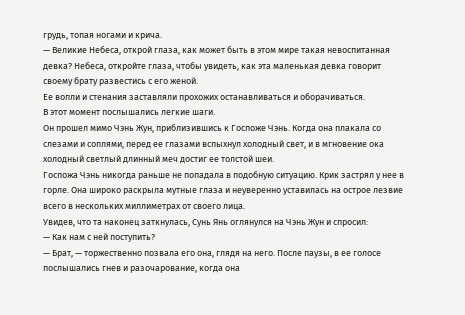грудь, топая ногами и крича.
— Великие Небеса, открой глаза, как может быть в этом мире такая невоспитанная девка? Небеса, откройте глаза, чтобы увидеть, как эта маленькая девка говорит своему брату развестись с его женой.
Ее вопли и стенания заставляли прохожих останавливаться и оборачиваться.
В этот момент послышались легкие шаги.
Он прошел мимо Чэнь Жун, приблизившись к Госпоже Чэнь. Когда она плакала со слезами и соплями, перед ее глазами вспыхнул холодный свет, и в мгновение ока холодный светлый длинный меч достиг ее толстой шеи.
Госпожа Чэнь никогда раньше не попадала в подобную ситуацию. Крик застрял у нее в горле. Она широко раскрыла мутные глаза и неуверенно уставилась на острое лезвие всего в нескольких миллиметрах от своего лица.
Увидев, что та наконец заткнулась, Сунь Янь оглянулся на Чэнь Жун и спросил:
— Как нам с ней поступить?
— Брат, — торжественно позвала его она, глядя на него. После паузы, в ее голосе послышались гнев и разочарование, когда она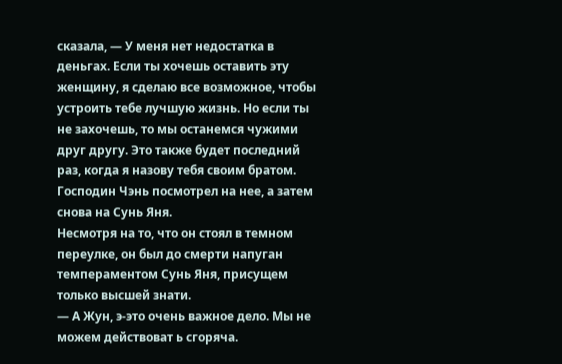сказала, — У меня нет недостатка в деньгах. Если ты хочешь оставить эту женщину, я сделаю все возможное, чтобы устроить тебе лучшую жизнь. Но если ты не захочешь, то мы останемся чужими друг другу. Это также будет последний раз, когда я назову тебя своим братом.
Господин Чэнь посмотрел на нее, а затем снова на Сунь Яня.
Несмотря на то, что он стоял в темном переулке, он был до смерти напуган темпераментом Сунь Яня, присущем только высшей знати.
— А Жун, э-это очень важное дело. Мы не можем действоват ь сгоряча.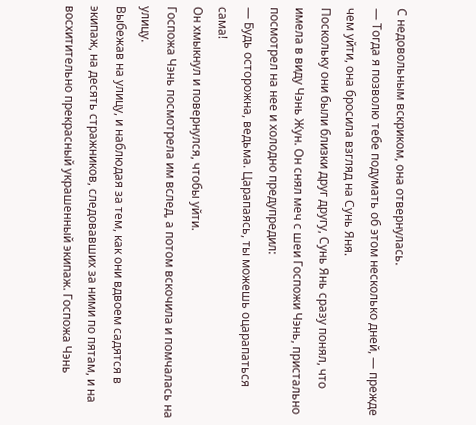С недовольным вскриком, она отвернулась.
— Тогда я позволю тебе подумать об этом несколько дней, — прежде чем уйти, она бросила взгляд на Сунь Яня.
Поскольку они были близки друг другу, Сунь Янь сразу понял, что имела в виду Чэнь Жун. Он снял меч с шеи Госпожи Чэнь, пристально посмотрел на нее и холодно предупредил:
— Будь осторожна, ведьма. Царапаясь, ты можешь оцарапаться сама!
Он хмыкнул и повернулся, чтобы уйти.
Госпожа Чэнь посмотрела им вслед, а потом вскочила и помчалась на улицу.
Выбежав на улицу, и наблюдая за тем, как они вдвоем садятся в экипаж, на десять стражников, следовавших за ними по пятам, и на восхитительно прекрасный украшенный экипаж. Госпожа Чэнь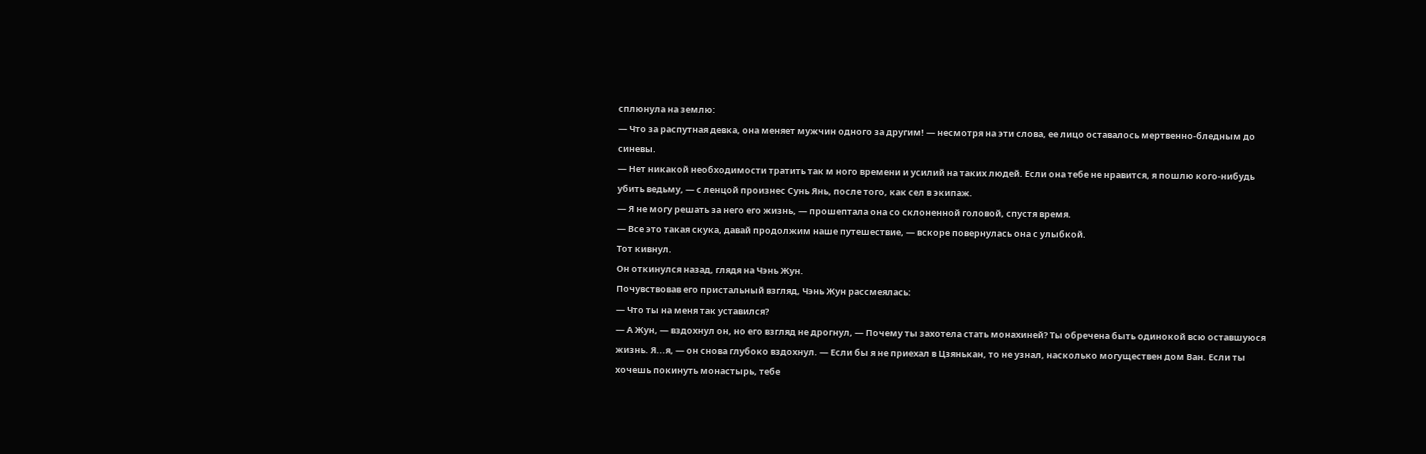сплюнула на землю:
— Что за распутная девка, она меняет мужчин одного за другим! — несмотря на эти слова, ее лицо оставалось мертвенно-бледным до синевы.
— Нет никакой необходимости тратить так м ного времени и усилий на таких людей. Если она тебе не нравится, я пошлю кого-нибудь убить ведьму, — с ленцой произнес Сунь Янь, после того, как сел в экипаж.
— Я не могу решать за него его жизнь, — прошептала она со склоненной головой, спустя время.
— Все это такая скука, давай продолжим наше путешествие, — вскоре повернулась она с улыбкой.
Тот кивнул.
Он откинулся назад, глядя на Чэнь Жун.
Почувствовав его пристальный взгляд, Чэнь Жун рассмеялась:
— Что ты на меня так уставился?
— А Жун, — вздохнул он, но его взгляд не дрогнул, — Почему ты захотела стать монахиней? Ты обречена быть одинокой всю оставшуюся жизнь. Я...я, — он снова глубоко вздохнул. — Если бы я не приехал в Цзянькан, то не узнал, насколько могуществен дом Ван. Если ты хочешь покинуть монастырь, тебе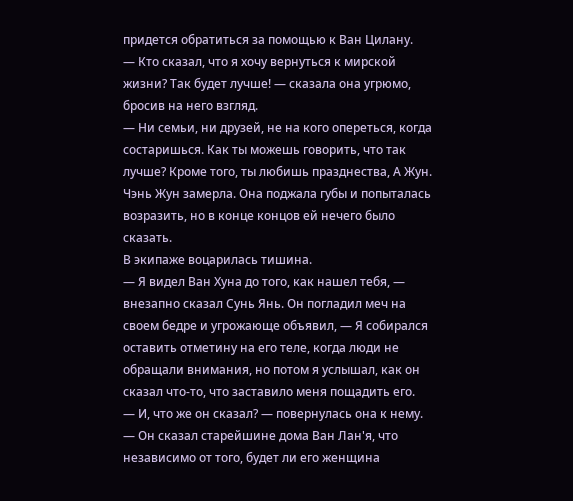придется обратиться за помощью к Ван Цилану.
— Кто сказал, что я хочу вернуться к мирской жизни? Так будет лучше! — сказала она угрюмо, бросив на него взгляд.
— Ни семьи, ни друзей, не на кого опереться, когда состаришься. Как ты можешь говорить, что так лучше? Кроме того, ты любишь празднества, А Жун.
Чэнь Жун замерла. Она поджала губы и попыталась возразить, но в конце концов ей нечего было сказать.
В экипаже воцарилась тишина.
— Я видел Ван Хуна до того, как нашел тебя, — внезапно сказал Сунь Янь. Он погладил меч на своем бедре и угрожающе объявил, — Я собирался оставить отметину на его теле, когда люди не обращали внимания, но потом я услышал, как он сказал что-то, что заставило меня пощадить его.
— И, что же он сказал? — повернулась она к нему.
— Он сказал старейшине дома Ван Лан'я, что независимо от того, будет ли его женщина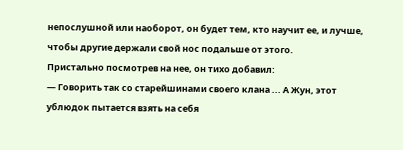непослушной или наоборот, он будет тем, кто научит ее, и лучше, чтобы другие держали свой нос подальше от этого.
Пристально посмотрев на нее, он тихо добавил:
— Говорить так со старейшинами своего клана ... А Жун, этот ублюдок пытается взять на себя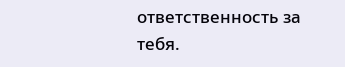ответственность за тебя.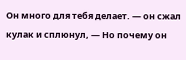Он много для тебя делает. — он сжал кулак и сплюнул, — Но почему он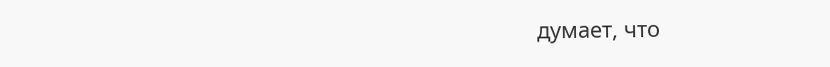думает, что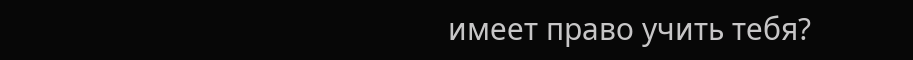имеет право учить тебя?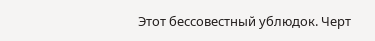Этот бессовестный ублюдок. Черт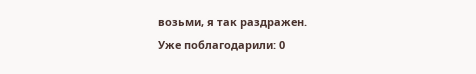возьми, я так раздражен.
Уже поблагодарили: 0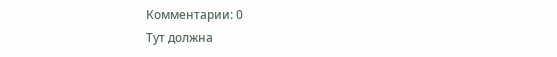Комментарии: 0
Тут должна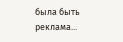была быть реклама...